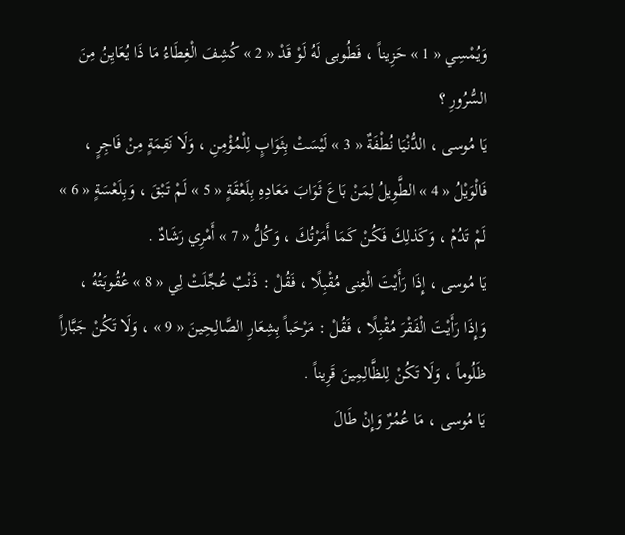وَيُمْسِي « 1 » حَزِيناً ، فَطُوبى لَهُ لَوْ قَدْ « 2 » كُشِفَ الْغِطَاءُ مَا ذَا يُعَايِنُ مِنَ السُّرُورِ ؟
يَا مُوسى ، الدُّنْيَا نُطْفَةٌ « 3 » لَيْسَتْ بِثَوَابٍ لِلْمُؤْمِنِ ، وَلَا نَقِمَةٍ مِنْ فَاجِرٍ ، فَالْوَيْلُ « 4 » الطَّوِيلُ لِمَنْ بَاعَ ثَوَابَ مَعَادِهِ بِلَعْقَةٍ « 5 » لَمْ تَبْقَ ، وَبِلَعْسَةٍ « 6 » لَمْ تَدُمْ ، وَكَذلِكَ فَكُنْ كَمَا أَمَرْتُكَ ، وَكُلُّ « 7 » أَمْرِي رَشَادٌ .
يَا مُوسى ، إِذَا رَأَيْتَ الْغِنى مُقْبِلًا ، فَقُلْ : ذَنْبٌ عُجِّلَتْ لِي « 8 » عُقُوبَتُهُ ، وَإِذَا رَأَيْتَ الْفَقْرَ مُقْبِلًا ، فَقُلْ : مَرْحَباً بِشِعَارِ الصَّالِحِينَ « 9 » ، وَلَا تَكُنْ جَبَّاراً ظَلُوماً ، وَلَا تَكُنْ لِلظَّالِمِينَ قَرِيناً .
يَا مُوسى ، مَا عُمُرٌ وَإِنْ طَالَ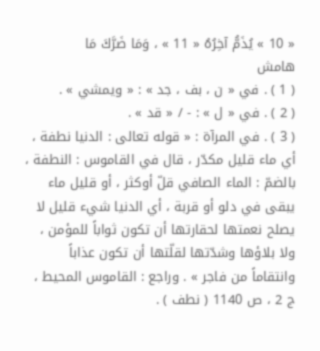« 10 » يُذَمُّ آخِرُهُ « 11 » ، وَمَا ضَرَّكَ مَا
هامش
( 1 ) . في « ن ، بف ، جد » : « ويمشي » .
( 2 ) . في « ل » : - / « قد » .
( 3 ) . في المرآة : « قوله تعالى : الدنيا نطفة ، أي ماء قليل مكدّر ، قال في القاموس : النطفة ، بالضمّ : الماء الصافي قلّ أوكثر ، أو قليل ماء يبقى في دلو أو قربة ، أي الدنيا شيء قليل لا يصلح نعمتها لحقارتها أن تكون ثواباً للمؤمن ، ولا بلاؤها وشدّتها لقلّتها أن تكون عذاباً وانتقاماً من فاجر » . وراجع : القاموس المحيط ، ج 2 ، ص 1140 ( نطف ) .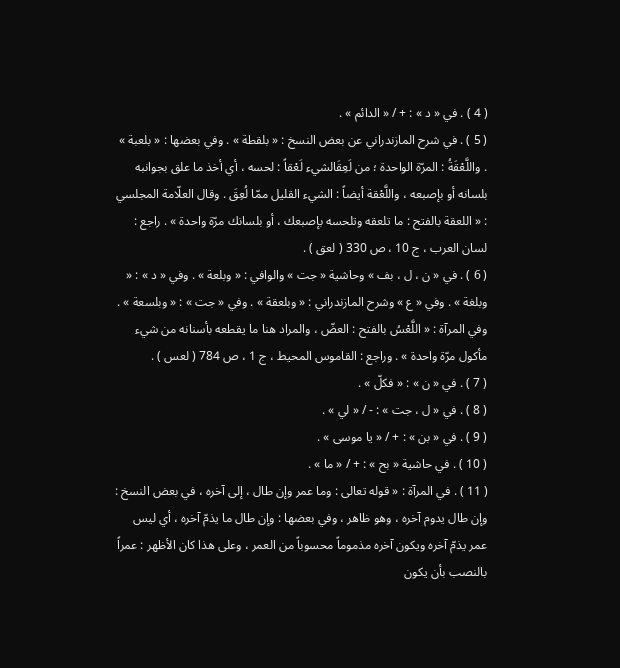( 4 ) . في « د » : + / « الدائم » .
( 5 ) . في شرح المازندراني عن بعض النسخ : « بلقطة » . وفي بعضها : « بلعبة » . واللَّعْقَةُ : المرّة الواحدة ؛ من لَعِقَالشيء لَعْقاً : لحسه ، أي أخذ ما علق بجوانبه بلسانه أو بإصبعه ، واللَّعْقة أيضاً : الشيء القليل ممّا لُعِقَ . وقال العلّامة المجلسي : « اللعقة بالفتح : ما تلعقه وتلحسه بإصبعك ، أو بلسانك مرّة واحدة » . راجع : لسان العرب ، ج 10 ، ص 330 ( لعق ) .
( 6 ) . في « ن ، ل ، بف » وحاشية « جت » والوافي : « وبلعة » . وفي « د » : « وبلغة » . وفي « ع » وشرح المازندراني : « وبلعقة » . وفي « جت » : « وبلسعة » . وفي المرآة : « اللَّعْسُ بالفتح : العضّ ، والمراد هنا ما يقطعه بأسنانه من شيء مأكول مرّة واحدة » . وراجع : القاموس المحيط ، ج 1 ، ص 784 ( لعس ) .
( 7 ) . في « ن » : « فكلّ » .
( 8 ) . في « ل ، جت » : - / « لي » .
( 9 ) . في « بن » : + / « يا موسى » .
( 10 ) . في حاشية « بح » : + / « ما » .
( 11 ) . في المرآة : « قوله تعالى : وما عمر وإن طال ، إلى آخره ، في بعض النسخ : وإن طال يدوم آخره ، وهو ظاهر ، وفي بعضها : وإن طال ما يذمّ آخره ، أي ليس عمر يذمّ آخره ويكون آخره مذموماً محسوباً من العمر ، وعلى هذا كان الأظهر : عمراً بالنصب بأن يكون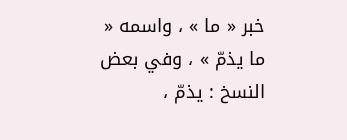خبر « ما » ، واسمه « ما يذمّ » ، وفي بعض النسخ : يذمّ ،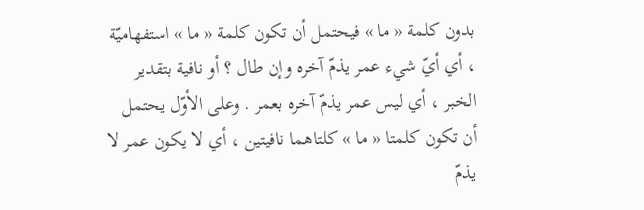بدون كلمة « ما » فيحتمل أن تكون كلمة « ما » استفهاميّة ، أي أيّ شيء عمر يذمّ آخره وإن طال ؟ أو نافية بتقدير الخبر ، أي ليس عمر يذمّ آخره بعمر . وعلى الأوّل يحتمل أن تكون كلمتا « ما » كلتاهما نافيتين ، أي لا يكون عمر لا يذمّ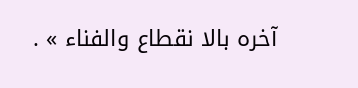آخره بالا نقطاع والفناء » .